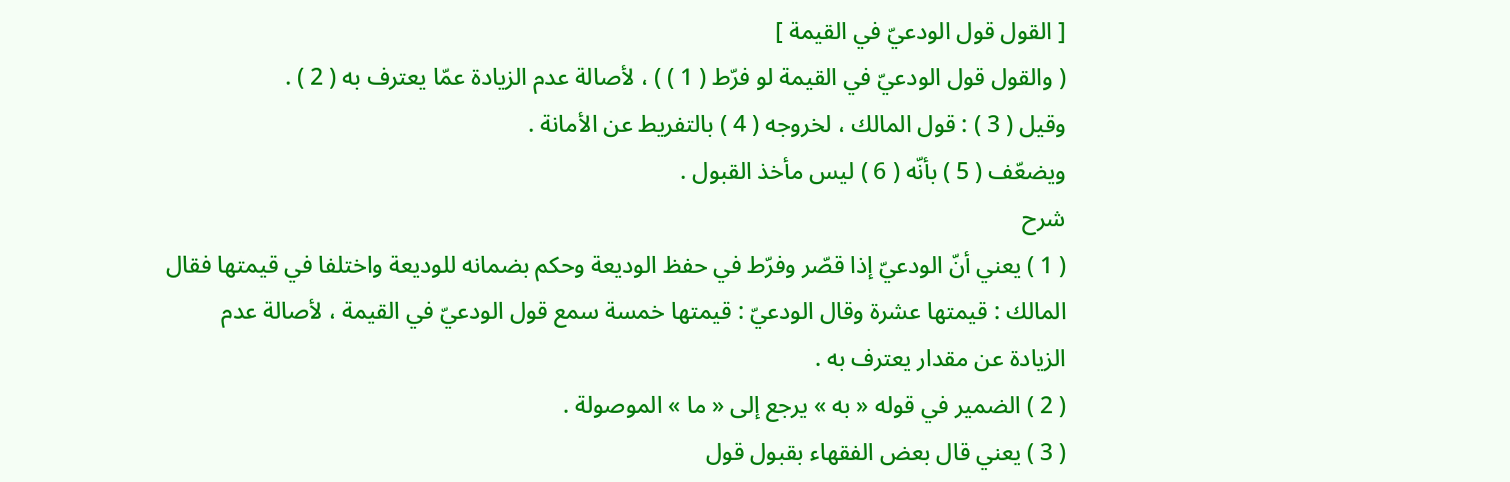[ القول قول الودعيّ في القيمة ]
( والقول قول الودعيّ في القيمة لو فرّط ( 1 ) ) ، لأصالة عدم الزيادة عمّا يعترف به ( 2 ) .
وقيل ( 3 ) : قول المالك ، لخروجه ( 4 ) بالتفريط عن الأمانة .
ويضعّف ( 5 ) بأنّه ( 6 ) ليس مأخذ القبول .
شرح
( 1 ) يعني أنّ الودعيّ إذا قصّر وفرّط في حفظ الوديعة وحكم بضمانه للوديعة واختلفا في قيمتها فقال المالك : قيمتها عشرة وقال الودعيّ : قيمتها خمسة سمع قول الودعيّ في القيمة ، لأصالة عدم الزيادة عن مقدار يعترف به .
( 2 ) الضمير في قوله « به » يرجع إلى « ما » الموصولة .
( 3 ) يعني قال بعض الفقهاء بقبول قول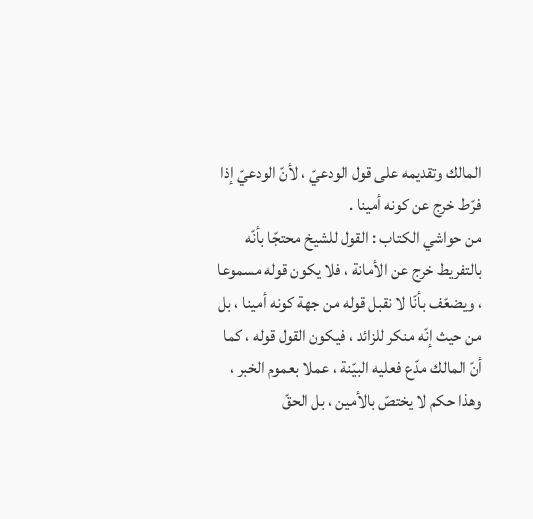المالك وتقديمه على قول الودعيّ ، لأنّ الودعيّ إذا فرّط خرج عن كونه أمينا .
من حواشي الكتاب : القول للشيخ محتجّا بأنّه بالتفريط خرج عن الأمانة ، فلا يكون قوله مسموعا ، ويضعّف بأنّا لا نقبل قوله من جهة كونه أمينا ، بل من حيث إنّه منكر للزائد ، فيكون القول قوله ، كما أنّ المالك مدّع فعليه البيّنة ، عملا بعموم الخبر ، وهذا حكم لا يختصّ بالأمين ، بل الحقّ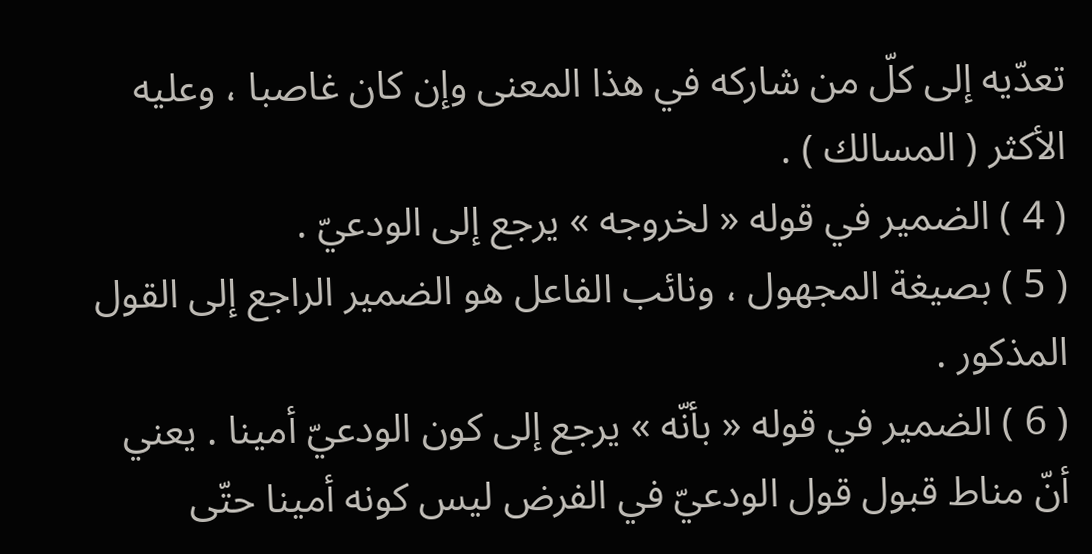تعدّيه إلى كلّ من شاركه في هذا المعنى وإن كان غاصبا ، وعليه الأكثر ( المسالك ) .
( 4 ) الضمير في قوله « لخروجه » يرجع إلى الودعيّ .
( 5 ) بصيغة المجهول ، ونائب الفاعل هو الضمير الراجع إلى القول المذكور .
( 6 ) الضمير في قوله « بأنّه » يرجع إلى كون الودعيّ أمينا . يعني أنّ مناط قبول قول الودعيّ في الفرض ليس كونه أمينا حتّى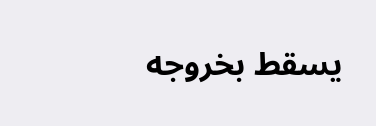يسقط بخروجه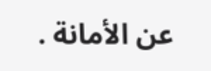عن الأمانة .